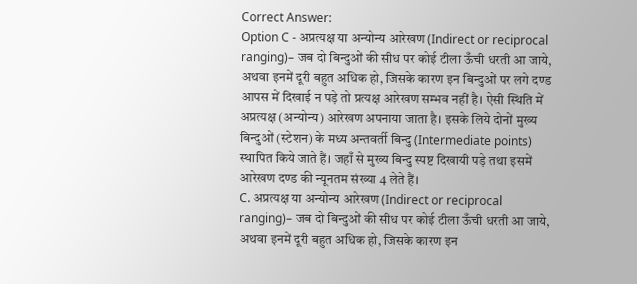Correct Answer:
Option C - अप्रत्यक्ष या अन्योन्य आरेखण (Indirect or reciprocal ranging)– जब दो बिन्दुओं की सीध पर कोई टीला ऊँची धरती आ जाये, अथवा इनमें दूरी बहुत अधिक हो, जिसके कारण इन बिन्दुओं पर लगे दण्ड आपस में दिखाई न पड़े तो प्रत्यक्ष आरेखण सम्भव नहीं है। ऐसी स्थिति में अप्रत्यक्ष (अन्योन्य) आरेखण अपनाया जाता है। इसके लिये दोनों मुख्य बिन्दुओं (स्टेशन) के मध्य अन्तवर्ती बिन्दु (Intermediate points) स्थापित किये जाते हैं। जहाँ से मुख्य बिन्दु स्पष्ट दिखायी पड़े तथा इसमें आरेखण दण्ड की न्यूनतम संख्या 4 लेते हैं।
C. अप्रत्यक्ष या अन्योन्य आरेखण (Indirect or reciprocal ranging)– जब दो बिन्दुओं की सीध पर कोई टीला ऊँची धरती आ जाये, अथवा इनमें दूरी बहुत अधिक हो, जिसके कारण इन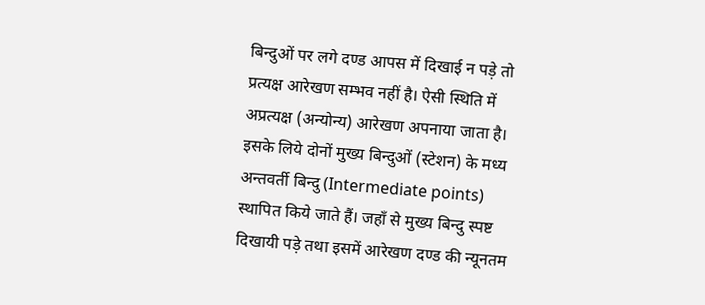बिन्दुओं पर लगे दण्ड आपस में दिखाई न पड़े तो प्रत्यक्ष आरेखण सम्भव नहीं है। ऐसी स्थिति में अप्रत्यक्ष (अन्योन्य) आरेखण अपनाया जाता है। इसके लिये दोनों मुख्य बिन्दुओं (स्टेशन) के मध्य अन्तवर्ती बिन्दु (Intermediate points) स्थापित किये जाते हैं। जहाँ से मुख्य बिन्दु स्पष्ट दिखायी पड़े तथा इसमें आरेखण दण्ड की न्यूनतम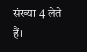संख्या 4 लेते हैं।